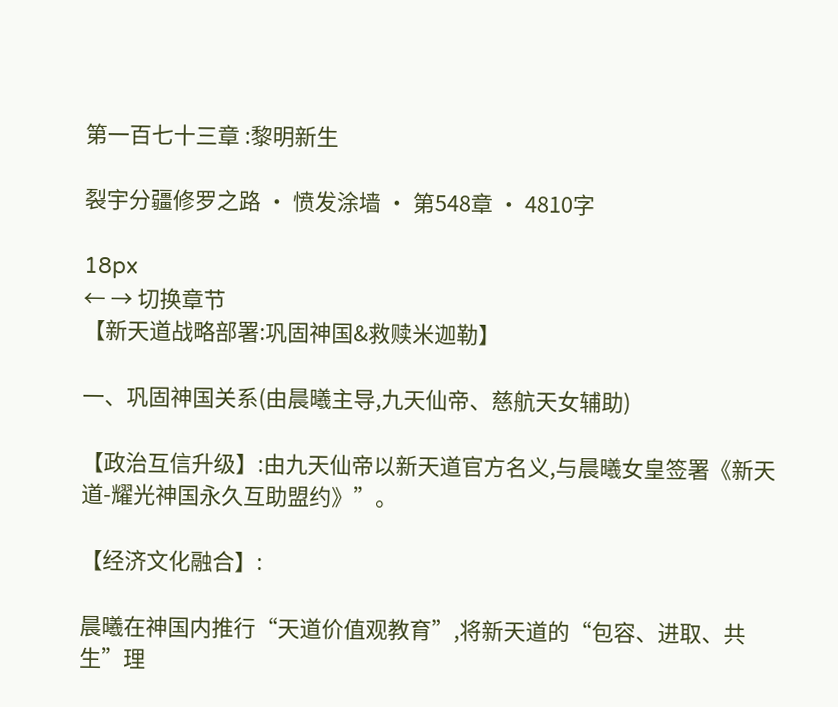第一百七十三章 :黎明新生

裂宇分疆修罗之路 · 愤发涂墙 · 第548章 · 4810字

18px
← → 切换章节
【新天道战略部署:巩固神国&救赎米迦勒】

一、巩固神国关系(由晨曦主导,九天仙帝、慈航天女辅助)

【政治互信升级】:由九天仙帝以新天道官方名义,与晨曦女皇签署《新天道-耀光神国永久互助盟约》”。

【经济文化融合】:

晨曦在神国内推行“天道价值观教育”,将新天道的“包容、进取、共生”理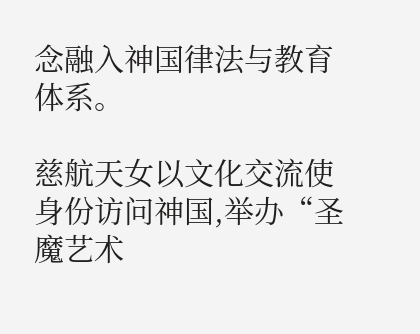念融入神国律法与教育体系。

慈航天女以文化交流使身份访问神国,举办“圣魔艺术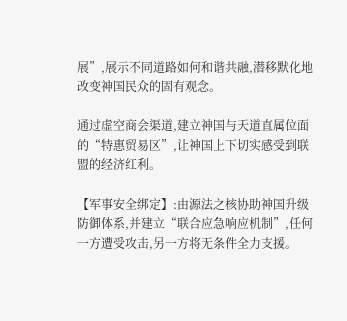展”,展示不同道路如何和谐共融,潜移默化地改变神国民众的固有观念。

通过虚空商会渠道,建立神国与天道直属位面的“特惠贸易区”,让神国上下切实感受到联盟的经济红利。

【军事安全绑定】:由源法之核协助神国升级防御体系,并建立“联合应急响应机制”,任何一方遭受攻击,另一方将无条件全力支援。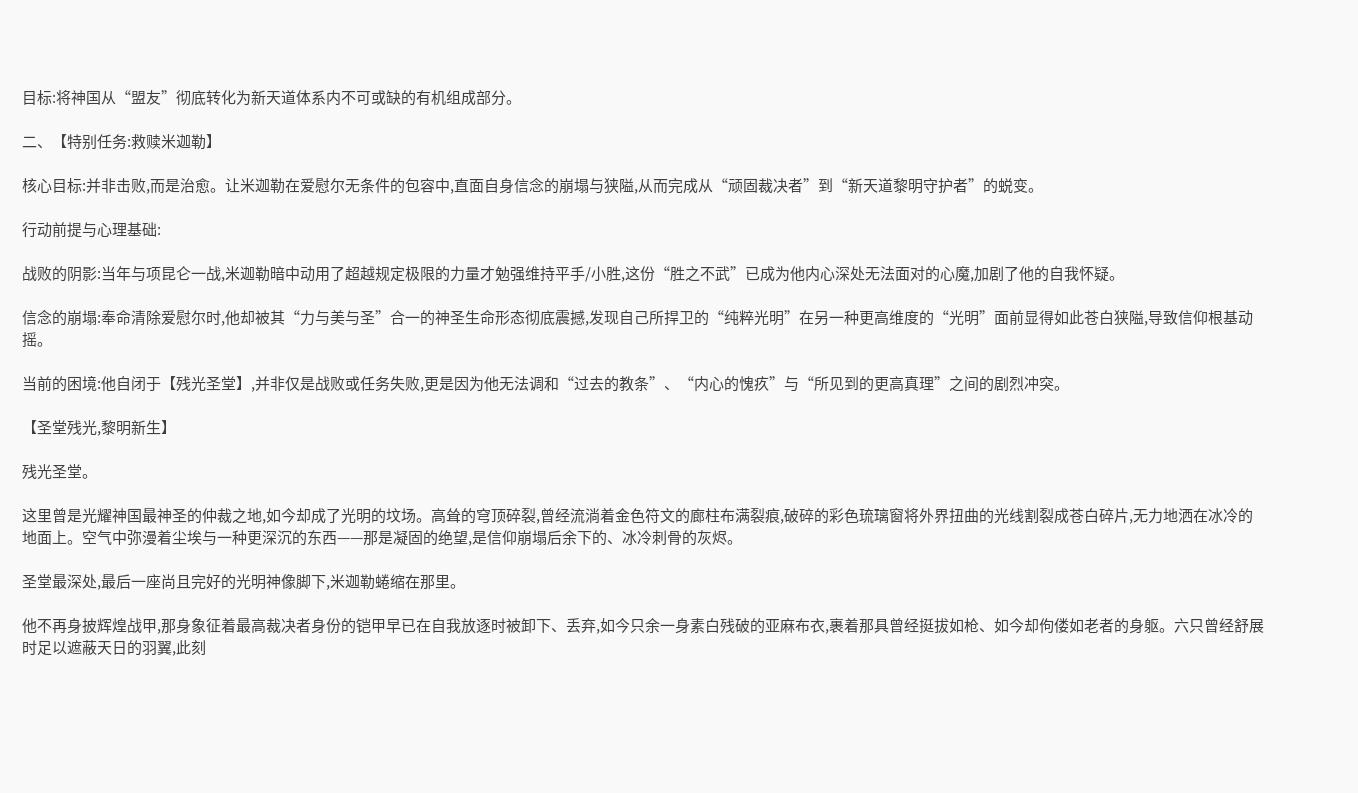目标:将神国从“盟友”彻底转化为新天道体系内不可或缺的有机组成部分。

二、【特别任务:救赎米迦勒】

核心目标:并非击败,而是治愈。让米迦勒在爱慰尔无条件的包容中,直面自身信念的崩塌与狭隘,从而完成从“顽固裁决者”到“新天道黎明守护者”的蜕变。

行动前提与心理基础:

战败的阴影:当年与项昆仑一战,米迦勒暗中动用了超越规定极限的力量才勉强维持平手/小胜,这份“胜之不武”已成为他内心深处无法面对的心魔,加剧了他的自我怀疑。

信念的崩塌:奉命清除爱慰尔时,他却被其“力与美与圣”合一的神圣生命形态彻底震撼,发现自己所捍卫的“纯粹光明”在另一种更高维度的“光明”面前显得如此苍白狭隘,导致信仰根基动摇。

当前的困境:他自闭于【残光圣堂】,并非仅是战败或任务失败,更是因为他无法调和“过去的教条”、“内心的愧疚”与“所见到的更高真理”之间的剧烈冲突。

【圣堂残光,黎明新生】

残光圣堂。

这里曾是光耀神国最神圣的仲裁之地,如今却成了光明的坟场。高耸的穹顶碎裂,曾经流淌着金色符文的廊柱布满裂痕,破碎的彩色琉璃窗将外界扭曲的光线割裂成苍白碎片,无力地洒在冰冷的地面上。空气中弥漫着尘埃与一种更深沉的东西——那是凝固的绝望,是信仰崩塌后余下的、冰冷刺骨的灰烬。

圣堂最深处,最后一座尚且完好的光明神像脚下,米迦勒蜷缩在那里。

他不再身披辉煌战甲,那身象征着最高裁决者身份的铠甲早已在自我放逐时被卸下、丢弃,如今只余一身素白残破的亚麻布衣,裹着那具曾经挺拔如枪、如今却佝偻如老者的身躯。六只曾经舒展时足以遮蔽天日的羽翼,此刻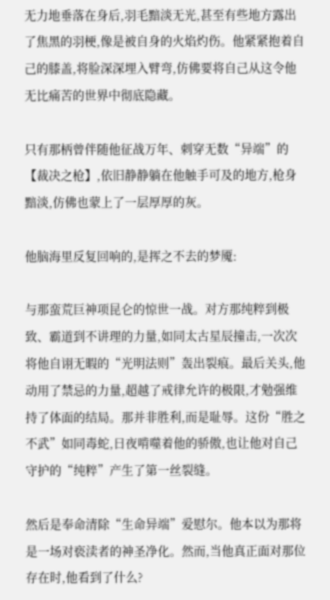无力地垂落在身后,羽毛黯淡无光,甚至有些地方露出了焦黑的羽梗,像是被自身的火焰灼伤。他紧紧抱着自己的膝盖,将脸深深埋入臂弯,仿佛要将自己从这令他无比痛苦的世界中彻底隐藏。

只有那柄曾伴随他征战万年、刺穿无数“异端”的【裁决之枪】,依旧静静躺在他触手可及的地方,枪身黯淡,仿佛也蒙上了一层厚厚的灰。

他脑海里反复回响的,是挥之不去的梦魇:

与那蛮荒巨神项昆仑的惊世一战。对方那纯粹到极致、霸道到不讲理的力量,如同太古星辰撞击,一次次将他自诩无暇的“光明法则”轰出裂痕。最后关头,他动用了禁忌的力量,超越了戒律允许的极限,才勉强维持了体面的结局。那并非胜利,而是耻辱。这份“胜之不武”如同毒蛇,日夜啃噬着他的骄傲,也让他对自己守护的“纯粹”产生了第一丝裂缝。

然后是奉命清除“生命异端”爱慰尔。他本以为那将是一场对亵渎者的神圣净化。然而,当他真正面对那位存在时,他看到了什么?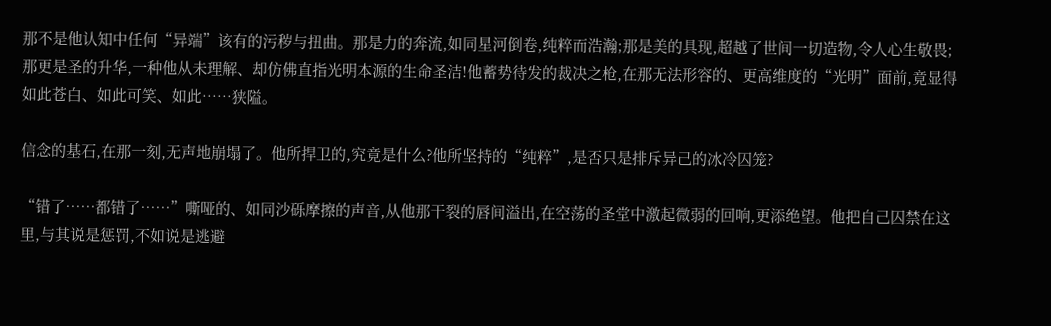那不是他认知中任何“异端”该有的污秽与扭曲。那是力的奔流,如同星河倒卷,纯粹而浩瀚;那是美的具现,超越了世间一切造物,令人心生敬畏;那更是圣的升华,一种他从未理解、却仿佛直指光明本源的生命圣洁!他蓄势待发的裁决之枪,在那无法形容的、更高维度的“光明”面前,竟显得如此苍白、如此可笑、如此……狭隘。

信念的基石,在那一刻,无声地崩塌了。他所捍卫的,究竟是什么?他所坚持的“纯粹”,是否只是排斥异己的冰冷囚笼?

“错了……都错了……”嘶哑的、如同沙砾摩擦的声音,从他那干裂的唇间溢出,在空荡的圣堂中激起微弱的回响,更添绝望。他把自己囚禁在这里,与其说是惩罚,不如说是逃避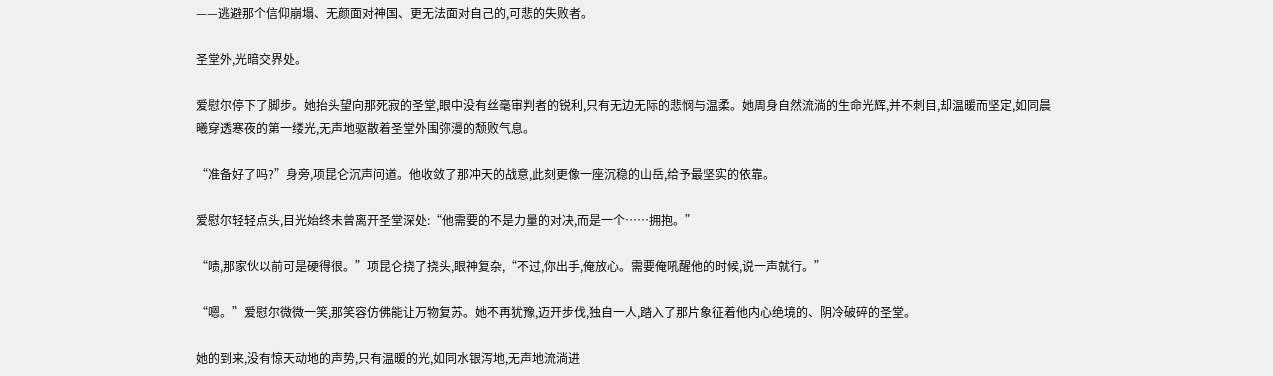——逃避那个信仰崩塌、无颜面对神国、更无法面对自己的,可悲的失败者。

圣堂外,光暗交界处。

爱慰尔停下了脚步。她抬头望向那死寂的圣堂,眼中没有丝毫审判者的锐利,只有无边无际的悲悯与温柔。她周身自然流淌的生命光辉,并不刺目,却温暖而坚定,如同晨曦穿透寒夜的第一缕光,无声地驱散着圣堂外围弥漫的颓败气息。

“准备好了吗?”身旁,项昆仑沉声问道。他收敛了那冲天的战意,此刻更像一座沉稳的山岳,给予最坚实的依靠。

爱慰尔轻轻点头,目光始终未曾离开圣堂深处:“他需要的不是力量的对决,而是一个……拥抱。”

“啧,那家伙以前可是硬得很。”项昆仑挠了挠头,眼神复杂,“不过,你出手,俺放心。需要俺吼醒他的时候,说一声就行。”

“嗯。”爱慰尔微微一笑,那笑容仿佛能让万物复苏。她不再犹豫,迈开步伐,独自一人,踏入了那片象征着他内心绝境的、阴冷破碎的圣堂。

她的到来,没有惊天动地的声势,只有温暖的光,如同水银泻地,无声地流淌进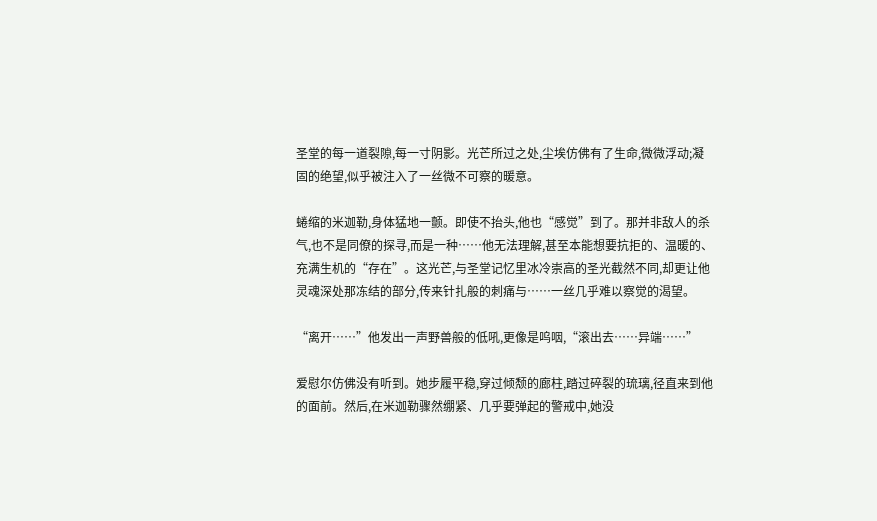圣堂的每一道裂隙,每一寸阴影。光芒所过之处,尘埃仿佛有了生命,微微浮动;凝固的绝望,似乎被注入了一丝微不可察的暖意。

蜷缩的米迦勒,身体猛地一颤。即使不抬头,他也“感觉”到了。那并非敌人的杀气,也不是同僚的探寻,而是一种……他无法理解,甚至本能想要抗拒的、温暖的、充满生机的“存在”。这光芒,与圣堂记忆里冰冷崇高的圣光截然不同,却更让他灵魂深处那冻结的部分,传来针扎般的刺痛与……一丝几乎难以察觉的渴望。

“离开……”他发出一声野兽般的低吼,更像是呜咽,“滚出去……异端……”

爱慰尔仿佛没有听到。她步履平稳,穿过倾颓的廊柱,踏过碎裂的琉璃,径直来到他的面前。然后,在米迦勒骤然绷紧、几乎要弹起的警戒中,她没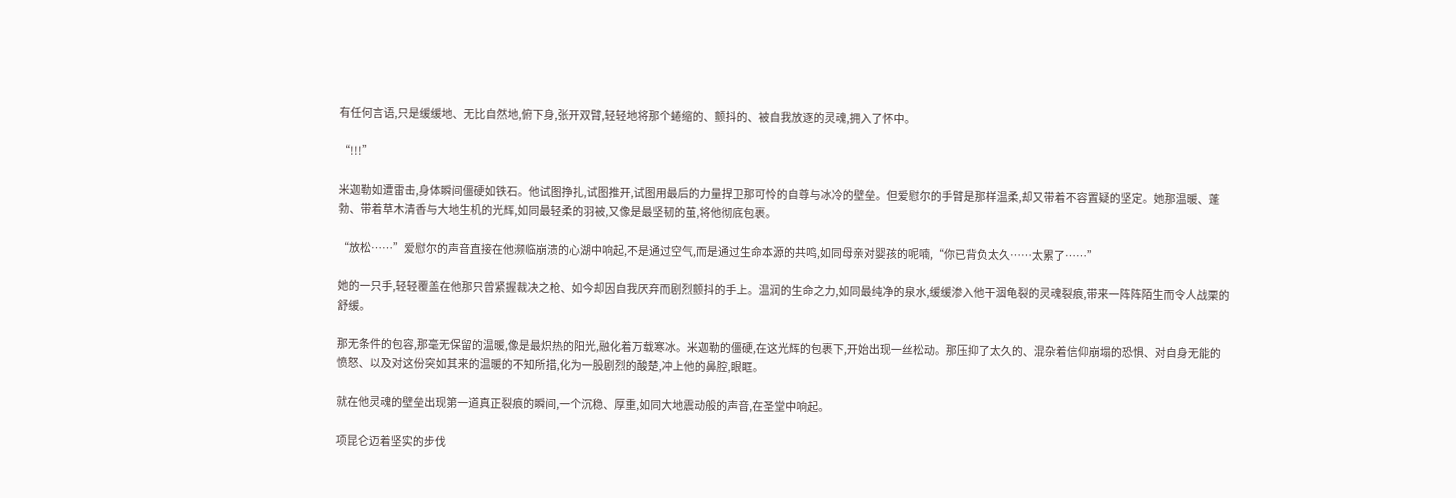有任何言语,只是缓缓地、无比自然地,俯下身,张开双臂,轻轻地将那个蜷缩的、颤抖的、被自我放逐的灵魂,拥入了怀中。

“!!!”

米迦勒如遭雷击,身体瞬间僵硬如铁石。他试图挣扎,试图推开,试图用最后的力量捍卫那可怜的自尊与冰冷的壁垒。但爱慰尔的手臂是那样温柔,却又带着不容置疑的坚定。她那温暖、蓬勃、带着草木清香与大地生机的光辉,如同最轻柔的羽被,又像是最坚韧的茧,将他彻底包裹。

“放松……”爱慰尔的声音直接在他濒临崩溃的心湖中响起,不是通过空气,而是通过生命本源的共鸣,如同母亲对婴孩的呢喃,“你已背负太久……太累了……”

她的一只手,轻轻覆盖在他那只曾紧握裁决之枪、如今却因自我厌弃而剧烈颤抖的手上。温润的生命之力,如同最纯净的泉水,缓缓渗入他干涸龟裂的灵魂裂痕,带来一阵阵陌生而令人战栗的舒缓。

那无条件的包容,那毫无保留的温暖,像是最炽热的阳光,融化着万载寒冰。米迦勒的僵硬,在这光辉的包裹下,开始出现一丝松动。那压抑了太久的、混杂着信仰崩塌的恐惧、对自身无能的愤怒、以及对这份突如其来的温暖的不知所措,化为一股剧烈的酸楚,冲上他的鼻腔,眼眶。

就在他灵魂的壁垒出现第一道真正裂痕的瞬间,一个沉稳、厚重,如同大地震动般的声音,在圣堂中响起。

项昆仑迈着坚实的步伐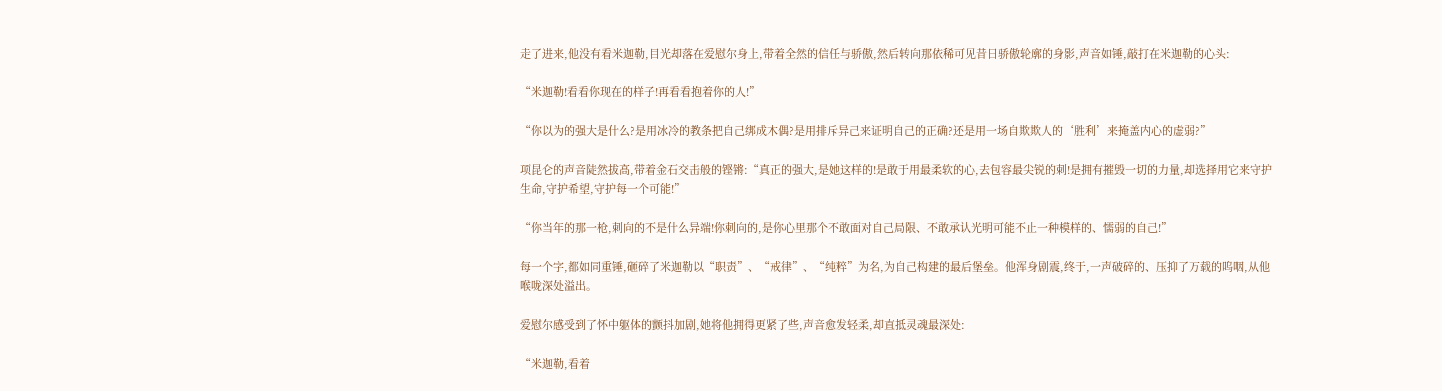走了进来,他没有看米迦勒,目光却落在爱慰尔身上,带着全然的信任与骄傲,然后转向那依稀可见昔日骄傲轮廓的身影,声音如锤,敲打在米迦勒的心头:

“米迦勒!看看你现在的样子!再看看抱着你的人!”

“你以为的强大是什么?是用冰冷的教条把自己绑成木偶?是用排斥异己来证明自己的正确?还是用一场自欺欺人的‘胜利’来掩盖内心的虚弱?”

项昆仑的声音陡然拔高,带着金石交击般的铿锵:“真正的强大,是她这样的!是敢于用最柔软的心,去包容最尖锐的刺!是拥有摧毁一切的力量,却选择用它来守护生命,守护希望,守护每一个可能!”

“你当年的那一枪,刺向的不是什么异端!你刺向的,是你心里那个不敢面对自己局限、不敢承认光明可能不止一种模样的、懦弱的自己!”

每一个字,都如同重锤,砸碎了米迦勒以“职责”、“戒律”、“纯粹”为名,为自己构建的最后堡垒。他浑身剧震,终于,一声破碎的、压抑了万载的呜咽,从他喉咙深处溢出。

爱慰尔感受到了怀中躯体的颤抖加剧,她将他拥得更紧了些,声音愈发轻柔,却直抵灵魂最深处:

“米迦勒,看着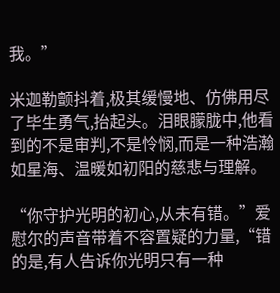我。”

米迦勒颤抖着,极其缓慢地、仿佛用尽了毕生勇气,抬起头。泪眼朦胧中,他看到的不是审判,不是怜悯,而是一种浩瀚如星海、温暖如初阳的慈悲与理解。

“你守护光明的初心,从未有错。”爱慰尔的声音带着不容置疑的力量,“错的是,有人告诉你光明只有一种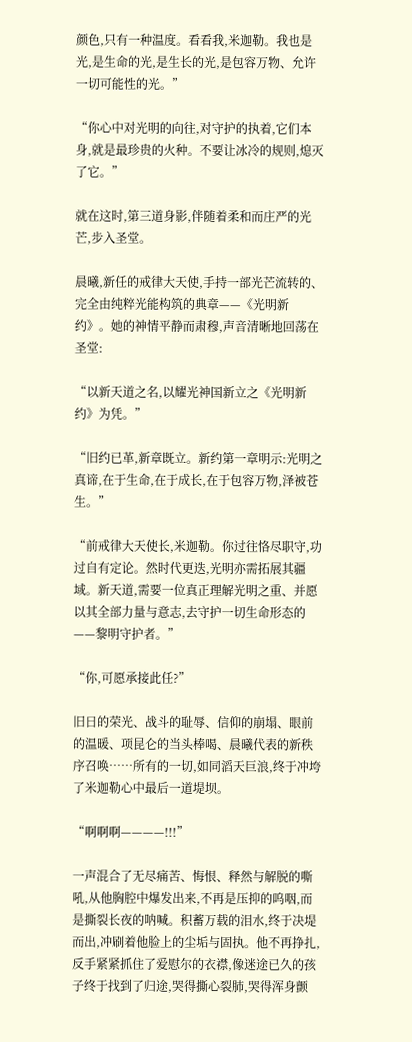颜色,只有一种温度。看看我,米迦勒。我也是光,是生命的光,是生长的光,是包容万物、允许一切可能性的光。”

“你心中对光明的向往,对守护的执着,它们本身,就是最珍贵的火种。不要让冰冷的规则,熄灭了它。”

就在这时,第三道身影,伴随着柔和而庄严的光芒,步入圣堂。

晨曦,新任的戒律大天使,手持一部光芒流转的、完全由纯粹光能构筑的典章——《光明新约》。她的神情平静而肃穆,声音清晰地回荡在圣堂:

“以新天道之名,以耀光神国新立之《光明新约》为凭。”

“旧约已革,新章既立。新约第一章明示:光明之真谛,在于生命,在于成长,在于包容万物,泽被苍生。”

“前戒律大天使长,米迦勒。你过往恪尽职守,功过自有定论。然时代更迭,光明亦需拓展其疆域。新天道,需要一位真正理解光明之重、并愿以其全部力量与意志,去守护一切生命形态的——黎明守护者。”

“你,可愿承接此任?”

旧日的荣光、战斗的耻辱、信仰的崩塌、眼前的温暖、项昆仑的当头棒喝、晨曦代表的新秩序召唤……所有的一切,如同滔天巨浪,终于冲垮了米迦勒心中最后一道堤坝。

“啊啊啊————!!!”

一声混合了无尽痛苦、悔恨、释然与解脱的嘶吼,从他胸腔中爆发出来,不再是压抑的呜咽,而是撕裂长夜的呐喊。积蓄万载的泪水,终于决堤而出,冲刷着他脸上的尘垢与固执。他不再挣扎,反手紧紧抓住了爱慰尔的衣襟,像迷途已久的孩子终于找到了归途,哭得撕心裂肺,哭得浑身颤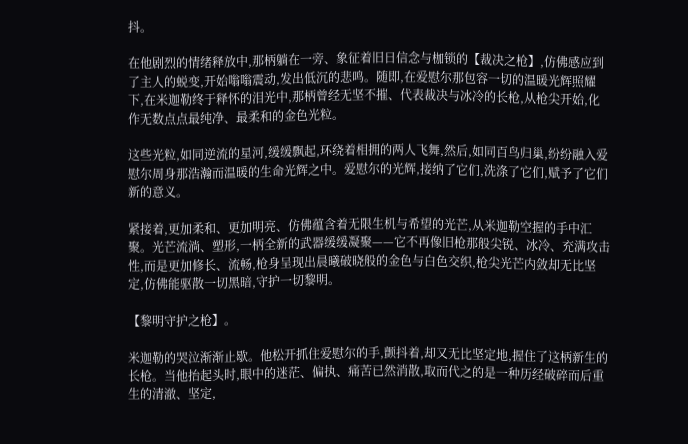抖。

在他剧烈的情绪释放中,那柄躺在一旁、象征着旧日信念与枷锁的【裁决之枪】,仿佛感应到了主人的蜕变,开始嗡嗡震动,发出低沉的悲鸣。随即,在爱慰尔那包容一切的温暖光辉照耀下,在米迦勒终于释怀的泪光中,那柄曾经无坚不摧、代表裁决与冰冷的长枪,从枪尖开始,化作无数点点最纯净、最柔和的金色光粒。

这些光粒,如同逆流的星河,缓缓飘起,环绕着相拥的两人飞舞,然后,如同百鸟归巢,纷纷融入爱慰尔周身那浩瀚而温暖的生命光辉之中。爱慰尔的光辉,接纳了它们,洗涤了它们,赋予了它们新的意义。

紧接着,更加柔和、更加明亮、仿佛蕴含着无限生机与希望的光芒,从米迦勒空握的手中汇聚。光芒流淌、塑形,一柄全新的武器缓缓凝聚——它不再像旧枪那般尖锐、冰冷、充满攻击性,而是更加修长、流畅,枪身呈现出晨曦破晓般的金色与白色交织,枪尖光芒内敛却无比坚定,仿佛能驱散一切黑暗,守护一切黎明。

【黎明守护之枪】。

米迦勒的哭泣渐渐止歇。他松开抓住爱慰尔的手,颤抖着,却又无比坚定地,握住了这柄新生的长枪。当他抬起头时,眼中的迷茫、偏执、痛苦已然消散,取而代之的是一种历经破碎而后重生的清澈、坚定,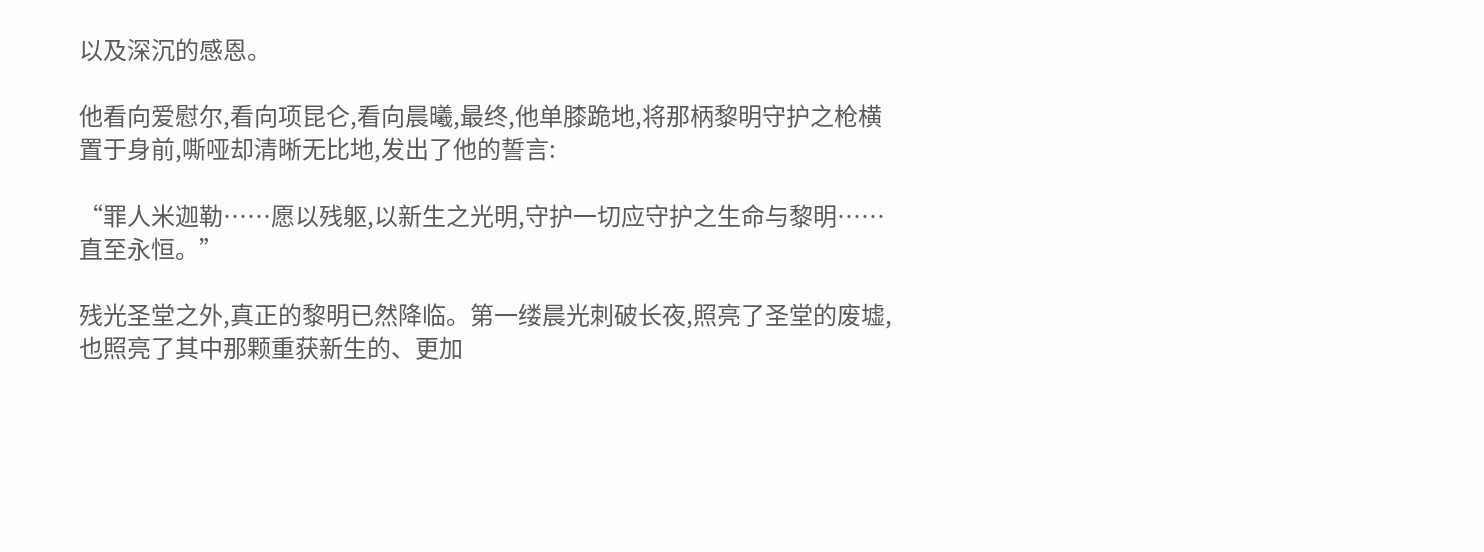以及深沉的感恩。

他看向爱慰尔,看向项昆仑,看向晨曦,最终,他单膝跪地,将那柄黎明守护之枪横置于身前,嘶哑却清晰无比地,发出了他的誓言:

“罪人米迦勒……愿以残躯,以新生之光明,守护一切应守护之生命与黎明……直至永恒。”

残光圣堂之外,真正的黎明已然降临。第一缕晨光刺破长夜,照亮了圣堂的废墟,也照亮了其中那颗重获新生的、更加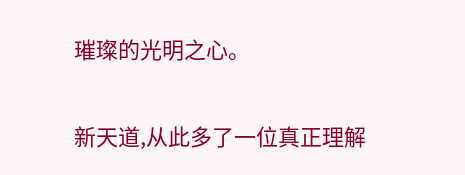璀璨的光明之心。

新天道,从此多了一位真正理解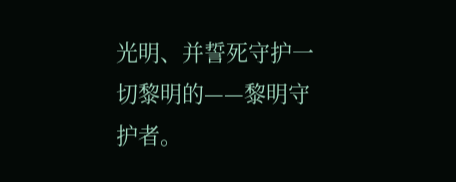光明、并誓死守护一切黎明的——黎明守护者。